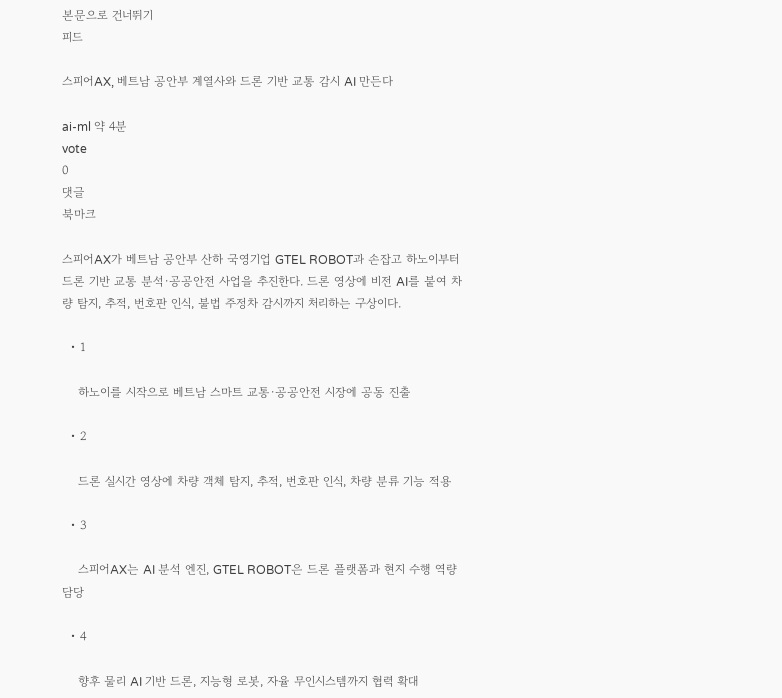본문으로 건너뛰기
피드

스피어AX, 베트남 공안부 계열사와 드론 기반 교통 감시 AI 만든다

ai-ml 약 4분
vote
0
댓글
북마크

스피어AX가 베트남 공안부 산하 국영기업 GTEL ROBOT과 손잡고 하노이부터 드론 기반 교통 분석·공공안전 사업을 추진한다. 드론 영상에 비전 AI를 붙여 차량 탐지, 추적, 번호판 인식, 불법 주정차 감시까지 처리하는 구상이다.

  • 1

    하노이를 시작으로 베트남 스마트 교통·공공안전 시장에 공동 진출

  • 2

    드론 실시간 영상에 차량 객체 탐지, 추적, 번호판 인식, 차량 분류 기능 적용

  • 3

    스피어AX는 AI 분석 엔진, GTEL ROBOT은 드론 플랫폼과 현지 수행 역량 담당

  • 4

    향후 물리 AI 기반 드론, 지능형 로봇, 자율 무인시스템까지 협력 확대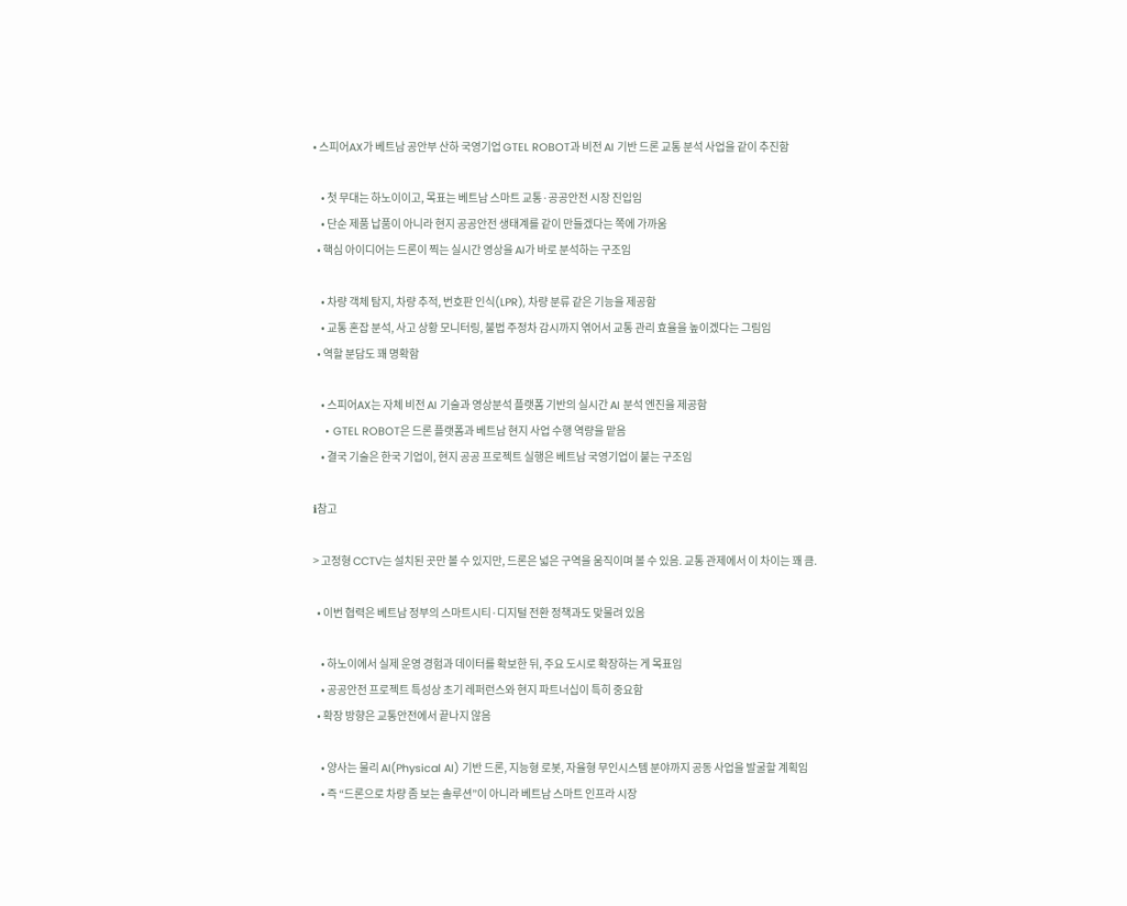• 스피어AX가 베트남 공안부 산하 국영기업 GTEL ROBOT과 비전 AI 기반 드론 교통 분석 사업을 같이 추진함

    • 첫 무대는 하노이이고, 목표는 베트남 스마트 교통·공공안전 시장 진입임
    • 단순 제품 납품이 아니라 현지 공공안전 생태계를 같이 만들겠다는 쪽에 가까움
  • 핵심 아이디어는 드론이 찍는 실시간 영상을 AI가 바로 분석하는 구조임

    • 차량 객체 탐지, 차량 추적, 번호판 인식(LPR), 차량 분류 같은 기능을 제공함
    • 교통 혼잡 분석, 사고 상황 모니터링, 불법 주정차 감시까지 엮어서 교통 관리 효율을 높이겠다는 그림임
  • 역할 분담도 꽤 명확함

    • 스피어AX는 자체 비전 AI 기술과 영상분석 플랫폼 기반의 실시간 AI 분석 엔진을 제공함
    • GTEL ROBOT은 드론 플랫폼과 베트남 현지 사업 수행 역량을 맡음
    • 결국 기술은 한국 기업이, 현지 공공 프로젝트 실행은 베트남 국영기업이 붙는 구조임

ℹ참고

> 고정형 CCTV는 설치된 곳만 볼 수 있지만, 드론은 넓은 구역을 움직이며 볼 수 있음. 교통 관제에서 이 차이는 꽤 큼.

  • 이번 협력은 베트남 정부의 스마트시티·디지털 전환 정책과도 맞물려 있음

    • 하노이에서 실제 운영 경험과 데이터를 확보한 뒤, 주요 도시로 확장하는 게 목표임
    • 공공안전 프로젝트 특성상 초기 레퍼런스와 현지 파트너십이 특히 중요함
  • 확장 방향은 교통안전에서 끝나지 않음

    • 양사는 물리 AI(Physical AI) 기반 드론, 지능형 로봇, 자율형 무인시스템 분야까지 공동 사업을 발굴할 계획임
    • 즉 “드론으로 차량 좀 보는 솔루션”이 아니라 베트남 스마트 인프라 시장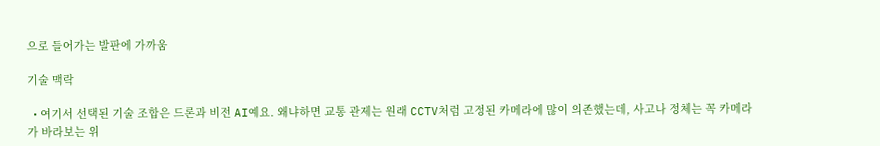으로 들어가는 발판에 가까움

기술 맥락

  • 여기서 선택된 기술 조합은 드론과 비전 AI예요. 왜냐하면 교통 관제는 원래 CCTV처럼 고정된 카메라에 많이 의존했는데, 사고나 정체는 꼭 카메라가 바라보는 위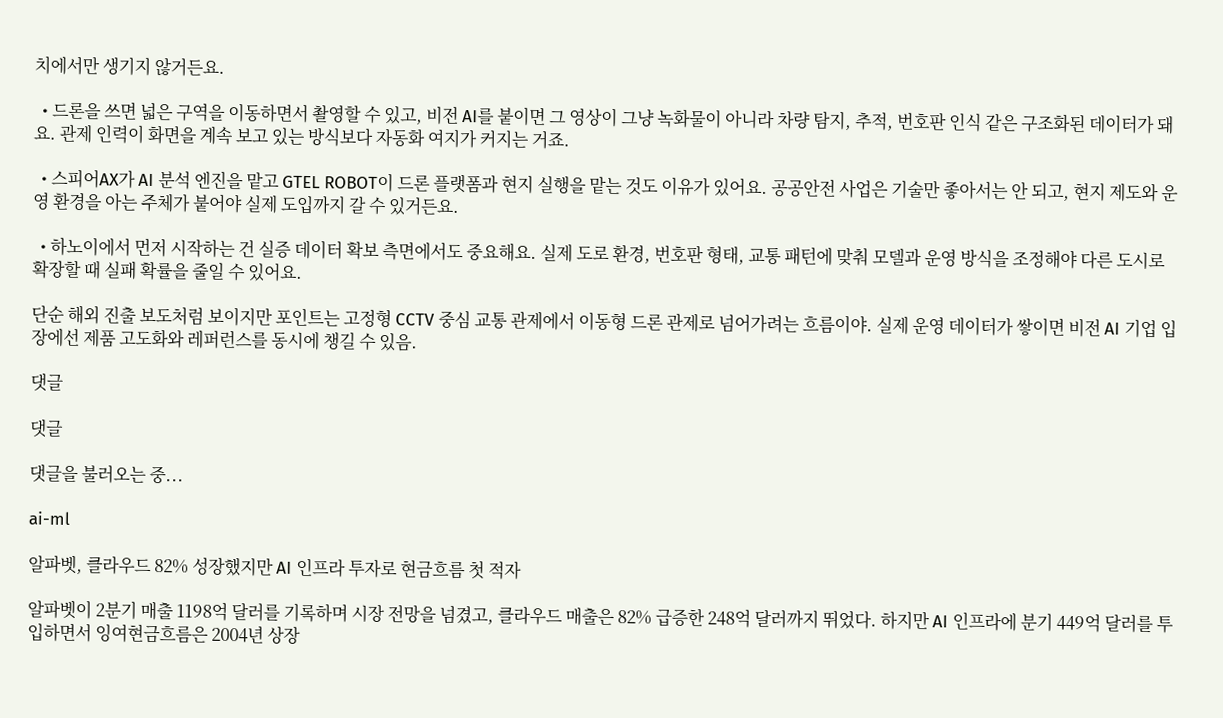치에서만 생기지 않거든요.

  • 드론을 쓰면 넓은 구역을 이동하면서 촬영할 수 있고, 비전 AI를 붙이면 그 영상이 그냥 녹화물이 아니라 차량 탐지, 추적, 번호판 인식 같은 구조화된 데이터가 돼요. 관제 인력이 화면을 계속 보고 있는 방식보다 자동화 여지가 커지는 거죠.

  • 스피어AX가 AI 분석 엔진을 맡고 GTEL ROBOT이 드론 플랫폼과 현지 실행을 맡는 것도 이유가 있어요. 공공안전 사업은 기술만 좋아서는 안 되고, 현지 제도와 운영 환경을 아는 주체가 붙어야 실제 도입까지 갈 수 있거든요.

  • 하노이에서 먼저 시작하는 건 실증 데이터 확보 측면에서도 중요해요. 실제 도로 환경, 번호판 형태, 교통 패턴에 맞춰 모델과 운영 방식을 조정해야 다른 도시로 확장할 때 실패 확률을 줄일 수 있어요.

단순 해외 진출 보도처럼 보이지만 포인트는 고정형 CCTV 중심 교통 관제에서 이동형 드론 관제로 넘어가려는 흐름이야. 실제 운영 데이터가 쌓이면 비전 AI 기업 입장에선 제품 고도화와 레퍼런스를 동시에 챙길 수 있음.

댓글

댓글

댓글을 불러오는 중...

ai-ml

알파벳, 클라우드 82% 성장했지만 AI 인프라 투자로 현금흐름 첫 적자

알파벳이 2분기 매출 1198억 달러를 기록하며 시장 전망을 넘겼고, 클라우드 매출은 82% 급증한 248억 달러까지 뛰었다. 하지만 AI 인프라에 분기 449억 달러를 투입하면서 잉여현금흐름은 2004년 상장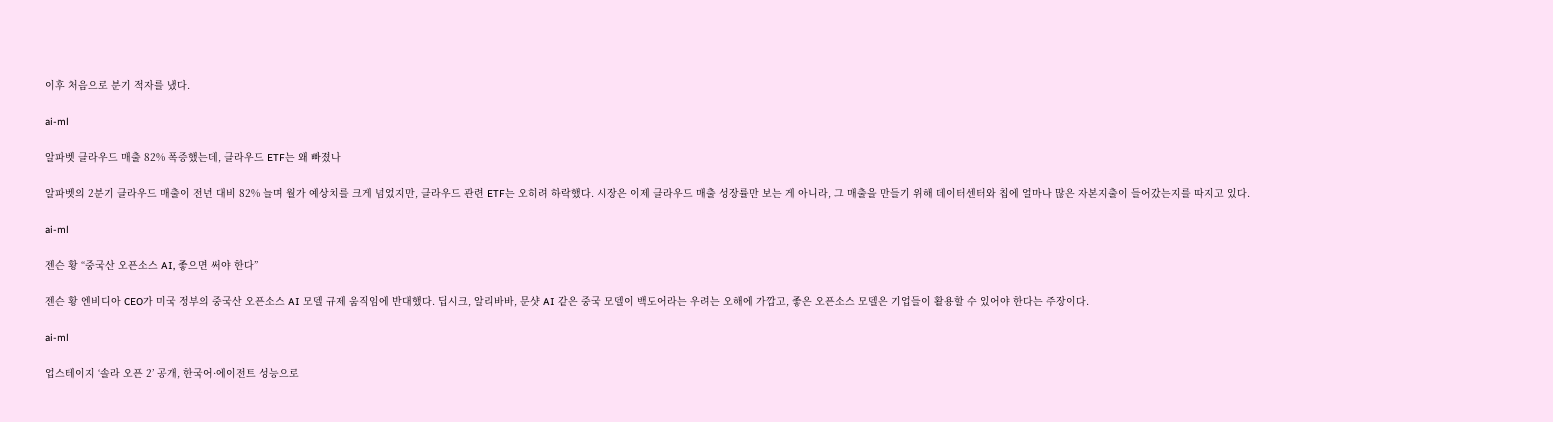이후 처음으로 분기 적자를 냈다.

ai-ml

알파벳 클라우드 매출 82% 폭증했는데, 클라우드 ETF는 왜 빠졌나

알파벳의 2분기 클라우드 매출이 전년 대비 82% 늘며 월가 예상치를 크게 넘었지만, 클라우드 관련 ETF는 오히려 하락했다. 시장은 이제 클라우드 매출 성장률만 보는 게 아니라, 그 매출을 만들기 위해 데이터센터와 칩에 얼마나 많은 자본지출이 들어갔는지를 따지고 있다.

ai-ml

젠슨 황 “중국산 오픈소스 AI, 좋으면 써야 한다”

젠슨 황 엔비디아 CEO가 미국 정부의 중국산 오픈소스 AI 모델 규제 움직임에 반대했다. 딥시크, 알리바바, 문샷 AI 같은 중국 모델이 백도어라는 우려는 오해에 가깝고, 좋은 오픈소스 모델은 기업들이 활용할 수 있어야 한다는 주장이다.

ai-ml

업스테이지 ‘솔라 오픈 2’ 공개, 한국어·에이전트 성능으로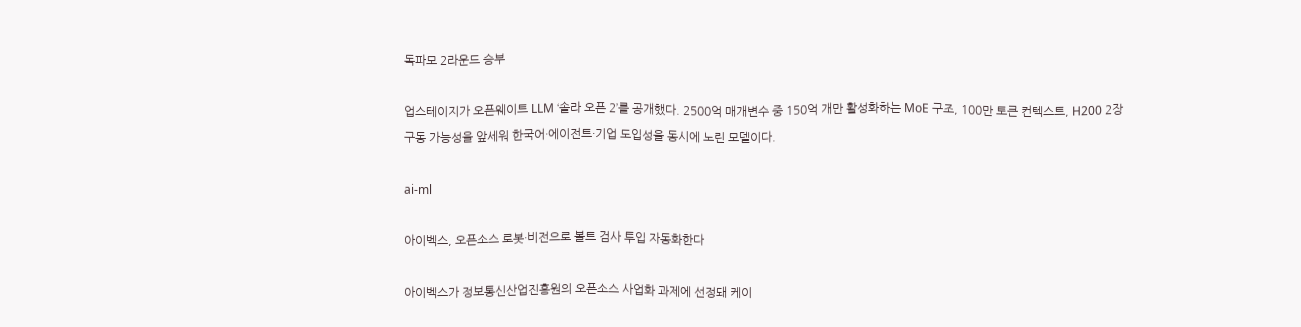독파모 2라운드 승부

업스테이지가 오픈웨이트 LLM ‘솔라 오픈 2’를 공개했다. 2500억 매개변수 중 150억 개만 활성화하는 MoE 구조, 100만 토큰 컨텍스트, H200 2장 구동 가능성을 앞세워 한국어·에이전트·기업 도입성을 동시에 노린 모델이다.

ai-ml

아이벡스, 오픈소스 로봇·비전으로 볼트 검사 투입 자동화한다

아이벡스가 정보통신산업진흥원의 오픈소스 사업화 과제에 선정돼 케이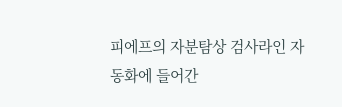피에프의 자분탐상 검사라인 자동화에 들어간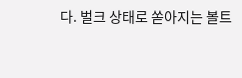다. 벌크 상태로 쏟아지는 볼트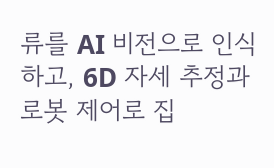류를 AI 비전으로 인식하고, 6D 자세 추정과 로봇 제어로 집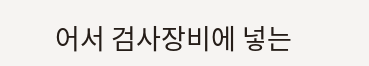어서 검사장비에 넣는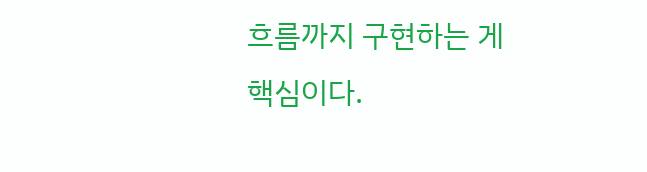흐름까지 구현하는 게 핵심이다.